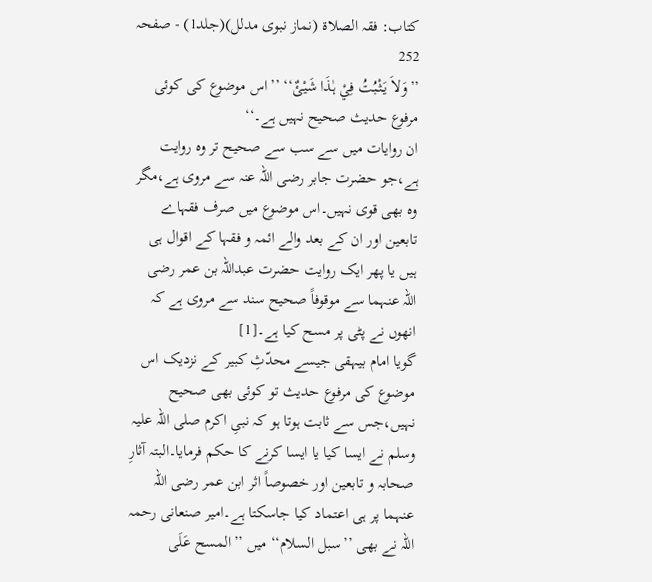کتاب: فقہ الصلاۃ (نماز نبوی مدلل)(جلد1) - صفحہ 252
’’وَلاَ یَثْبُتُ فِيْ ہٰذَا شَيْئٌ‘‘ ’’اس موضوع کی کوئی مرفوع حدیث صحیح نہیں ہے۔‘‘
ان روایات میں سے سب سے صحیح تر وہ روایت ہے،جو حضرت جابر رضی اللہ عنہ سے مروی ہے،مگر وہ بھی قوی نہیں۔اس موضوع میں صرف فقہاے تابعین اور ان کے بعد والے ائمہ و فقہا کے اقوال ہی ہیں یا پھر ایک روایت حضرت عبداللہ بن عمر رضی اللہ عنہما سے موقوفاً صحیح سند سے مروی ہے کہ انھوں نے پٹی پر مسح کیا ہے۔[1]
گویا امام بیہقی جیسے محدّثِ کبیر کے نزدیک اس موضوع کی مرفوع حدیث تو کوئی بھی صحیح نہیں،جس سے ثابت ہوتا ہو کہ نبیِ اکرم صلی اللہ علیہ وسلم نے ایسا کیا یا ایسا کرنے کا حکم فرمایا۔البتہ آثارِ صحابہ و تابعین اور خصوصاً اثر ابن عمر رضی اللہ عنہما پر ہی اعتماد کیا جاسکتا ہے۔امیر صنعانی رحمہ اللہ نے بھی ’’سبل السلام‘‘ میں ’’المسح عَلَی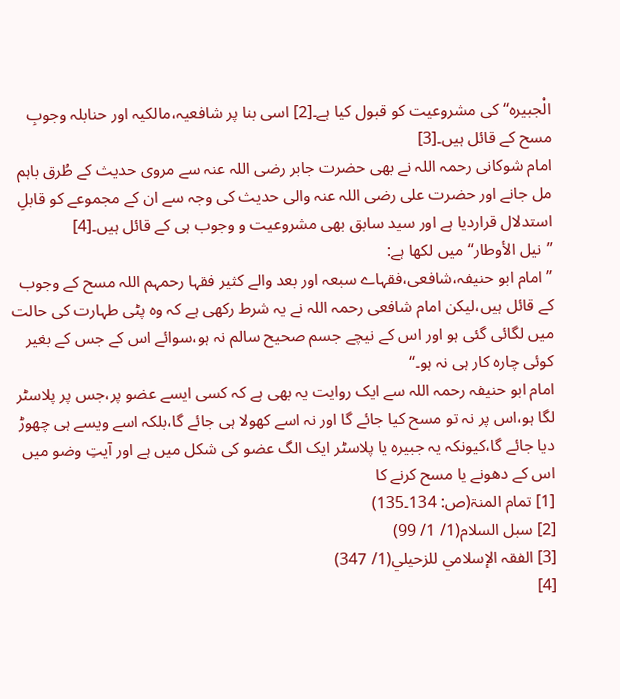الْجبیرہ‘‘ کی مشروعیت کو قبول کیا ہے۔[2] اسی بنا پر شافعیہ،مالکیہ اور حنابلہ وجوبِ مسح کے قائل ہیں۔[3]
امام شوکانی رحمہ اللہ نے بھی حضرت جابر رضی اللہ عنہ سے مروی حدیث کے طُرق باہم مل جانے اور حضرت علی رضی اللہ عنہ والی حدیث کی وجہ سے ان کے مجموعے کو قابلِ استدلال قراردیا ہے اور سید سابق بھی مشروعیت و وجوب ہی کے قائل ہیں۔[4]
’’نیل الأوطار‘‘ میں لکھا ہے:
’’امام ابو حنیفہ،شافعی،فقہاے سبعہ اور بعد والے کثیر فقہا رحمہم اللہ مسح کے وجوب کے قائل ہیں،لیکن امام شافعی رحمہ اللہ نے یہ شرط رکھی ہے کہ وہ پٹی طہارت کی حالت میں لگائی گئی ہو اور اس کے نیچے جسم صحیح سالم نہ ہو،سوائے اس کے جس کے بغیر کوئی چارہ کار ہی نہ ہو۔‘‘
امام ابو حنیفہ رحمہ اللہ سے ایک روایت یہ بھی ہے کہ کسی ایسے عضو پر،جس پر پلاسٹر لگا ہو،اس پر نہ تو مسح کیا جائے گا اور نہ اسے کھولا ہی جائے گا،بلکہ اسے ویسے ہی چھوڑ دیا جائے گا،کیونکہ یہ جبیرہ یا پلاسٹر ایک الگ عضو کی شکل میں ہے اور آیتِ وضو میں اس کے دھونے یا مسح کرنے کا
[1] تمام المنۃ(ص: 134۔135)
[2] سبل السلام(1/ 1/ 99)
[3] الفقہ الإسلامي للزحیلي(1/ 347)
[4]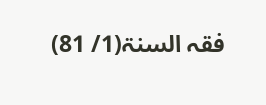فقہ السنۃ(1/ 81)